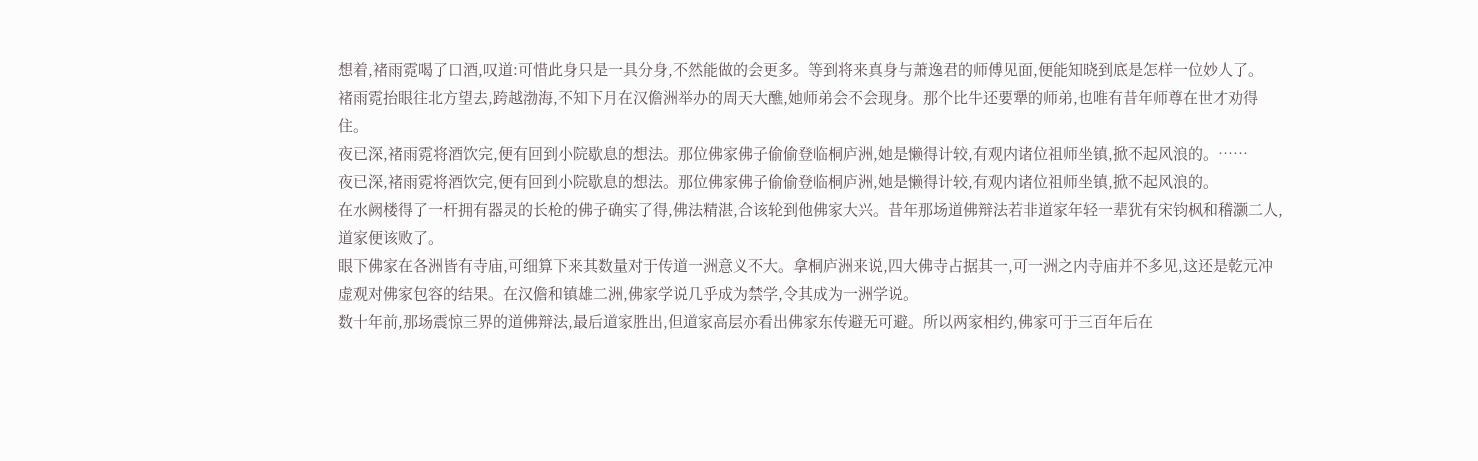想着,褚雨霓喝了口酒,叹道:可惜此身只是一具分身,不然能做的会更多。等到将来真身与萧逸君的师傅见面,便能知晓到底是怎样一位妙人了。
褚雨霓抬眼往北方望去,跨越渤海,不知下月在汉儋洲举办的周天大醮,她师弟会不会现身。那个比牛还要犟的师弟,也唯有昔年师尊在世才劝得住。
夜已深,褚雨霓将酒饮完,便有回到小院歇息的想法。那位佛家佛子偷偷登临桐庐洲,她是懒得计较,有观内诸位祖师坐镇,掀不起风浪的。……
夜已深,褚雨霓将酒饮完,便有回到小院歇息的想法。那位佛家佛子偷偷登临桐庐洲,她是懒得计较,有观内诸位祖师坐镇,掀不起风浪的。
在水阙楼得了一杆拥有器灵的长枪的佛子确实了得,佛法精湛,合该轮到他佛家大兴。昔年那场道佛辩法若非道家年轻一辈犹有宋钧枫和稽灏二人,道家便该败了。
眼下佛家在各洲皆有寺庙,可细算下来其数量对于传道一洲意义不大。拿桐庐洲来说,四大佛寺占据其一,可一洲之内寺庙并不多见,这还是乾元冲虚观对佛家包容的结果。在汉儋和镇雄二洲,佛家学说几乎成为禁学,令其成为一洲学说。
数十年前,那场震惊三界的道佛辩法,最后道家胜出,但道家高层亦看出佛家东传避无可避。所以两家相约,佛家可于三百年后在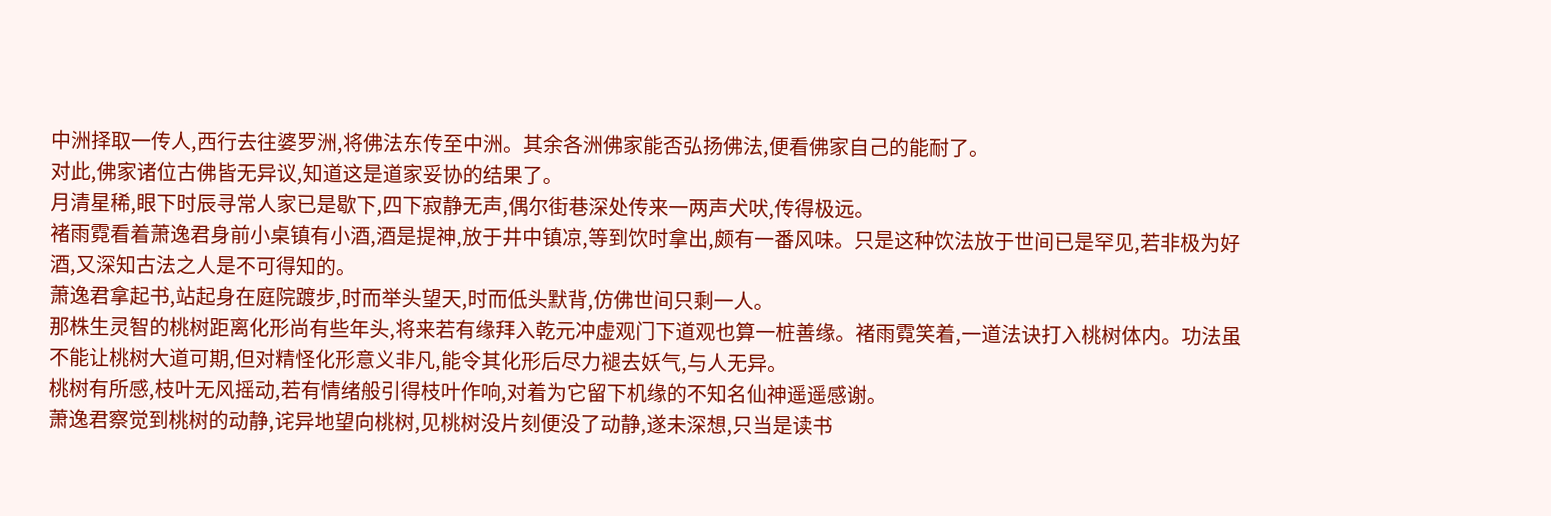中洲择取一传人,西行去往婆罗洲,将佛法东传至中洲。其余各洲佛家能否弘扬佛法,便看佛家自己的能耐了。
对此,佛家诸位古佛皆无异议,知道这是道家妥协的结果了。
月清星稀,眼下时辰寻常人家已是歇下,四下寂静无声,偶尔街巷深处传来一两声犬吠,传得极远。
褚雨霓看着萧逸君身前小桌镇有小酒,酒是提神,放于井中镇凉,等到饮时拿出,颇有一番风味。只是这种饮法放于世间已是罕见,若非极为好酒,又深知古法之人是不可得知的。
萧逸君拿起书,站起身在庭院踱步,时而举头望天,时而低头默背,仿佛世间只剩一人。
那株生灵智的桃树距离化形尚有些年头,将来若有缘拜入乾元冲虚观门下道观也算一桩善缘。褚雨霓笑着,一道法诀打入桃树体内。功法虽不能让桃树大道可期,但对精怪化形意义非凡,能令其化形后尽力褪去妖气,与人无异。
桃树有所感,枝叶无风摇动,若有情绪般引得枝叶作响,对着为它留下机缘的不知名仙神遥遥感谢。
萧逸君察觉到桃树的动静,诧异地望向桃树,见桃树没片刻便没了动静,遂未深想,只当是读书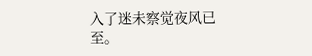入了迷未察觉夜风已至。